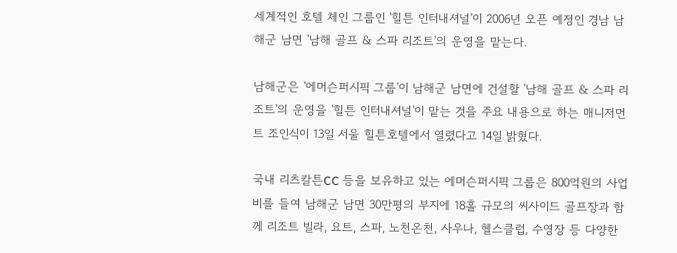세계적인 호텔 체인 그룹인 '힐튼 인터내셔널'이 2006년 오픈 예정인 경남 남해군 남면 '남해 골프 & 스파 리조트'의 운영을 맡는다.

남해군은 '에머슨퍼시픽 그룹'이 남해군 남면에 건설할 '남해 골프 & 스파 리조트'의 운영을 '힐튼 인터내셔널'이 맡는 것을 주요 내용으로 하는 매니저먼트 조인식이 13일 서울 힐튼호텔에서 열렸다고 14일 밝혔다.

국내 리츠칼튼CC 등을 보유하고 있는 에머슨퍼시픽 그룹은 800억원의 사업비를 들여 남해군 남면 30만평의 부지에 18홀 규모의 씨사이드 골프장과 함께 리조트 빌라, 요트, 스파, 노천온천, 사우나, 헬스클럽, 수영장 등 다양한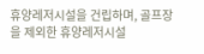휴양레저시설을 건립하며, 골프장을 제외한 휴양레저시설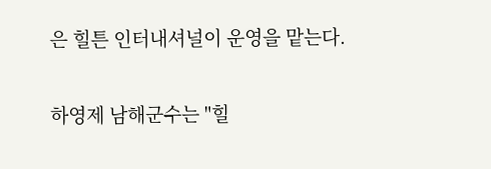은 힐튼 인터내셔널이 운영을 맡는다.

하영제 남해군수는 "힐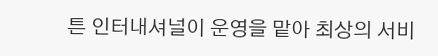튼 인터내셔널이 운영을 맡아 최상의 서비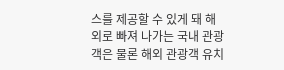스를 제공할 수 있게 돼 해외로 빠져 나가는 국내 관광객은 물론 해외 관광객 유치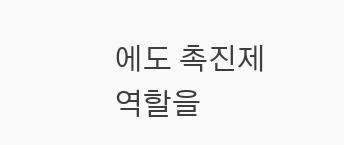에도 촉진제 역할을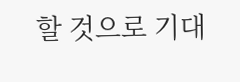할 것으로 기대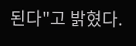된다"고 밝혔다.